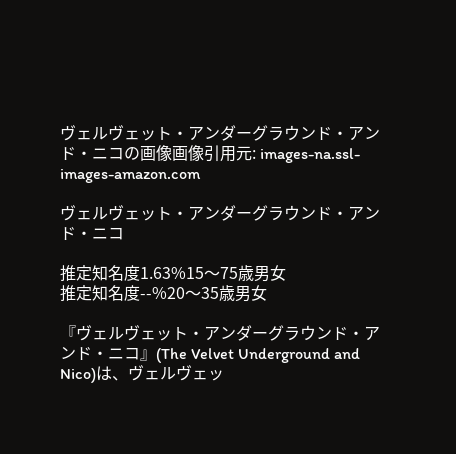ヴェルヴェット・アンダーグラウンド・アンド・ニコの画像画像引用元: images-na.ssl-images-amazon.com

ヴェルヴェット・アンダーグラウンド・アンド・ニコ

推定知名度1.63%15〜75歳男女
推定知名度--%20〜35歳男女

『ヴェルヴェット・アンダーグラウンド・アンド・ニコ』(The Velvet Underground and Nico)は、ヴェルヴェッ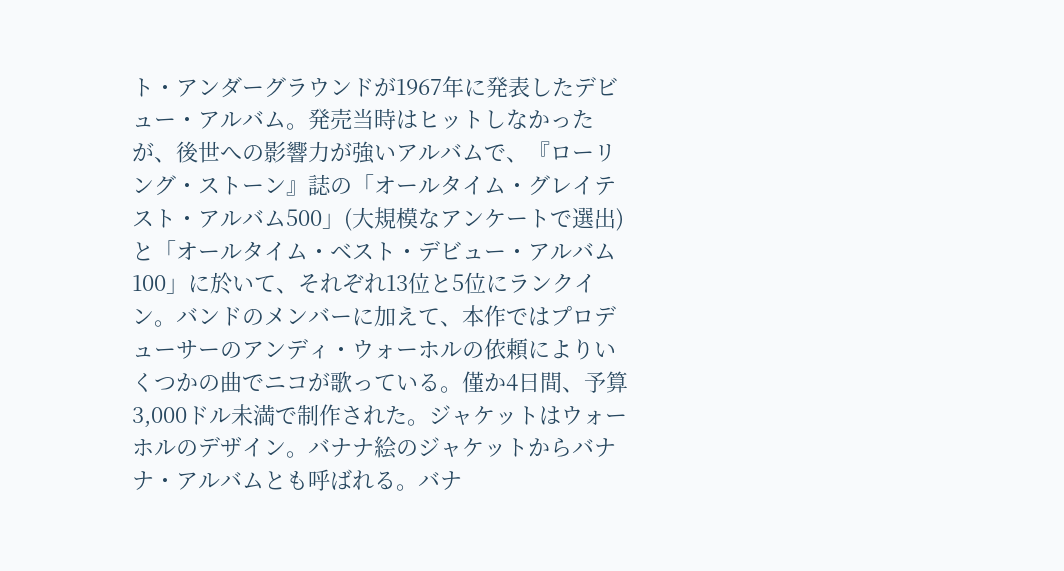ト・アンダーグラウンドが1967年に発表したデビュー・アルバム。発売当時はヒットしなかったが、後世への影響力が強いアルバムで、『ローリング・ストーン』誌の「オールタイム・グレイテスト・アルバム500」(大規模なアンケートで選出)と「オールタイム・ベスト・デビュー・アルバム100」に於いて、それぞれ13位と5位にランクイン。バンドのメンバーに加えて、本作ではプロデューサーのアンディ・ウォーホルの依頼によりいくつかの曲でニコが歌っている。僅か4日間、予算3,000ドル未満で制作された。ジャケットはウォーホルのデザイン。バナナ絵のジャケットからバナナ・アルバムとも呼ばれる。バナ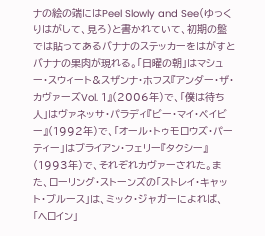ナの絵の端にはPeel Slowly and See(ゆっくりはがして、見ろ)と書かれていて、初期の盤では貼ってあるバナナのステッカーをはがすとバナナの果肉が現れる。「日曜の朝」はマシュー・スウィート&スザンナ・ホフス『アンダー・ザ・カヴァーズVol. 1』(2006年)で、「僕は待ち人」はヴァネッサ・パラディ『ビー・マイ・ベイビー』(1992年)で、「オール・トゥモロウズ・パーティー」はブライアン・フェリー『タクシー』(1993年)で、それぞれカヴァーされた。また、ローリング・ストーンズの「ストレイ・キャット・ブルース」は、ミック・ジャガーによれば、「ヘロイン」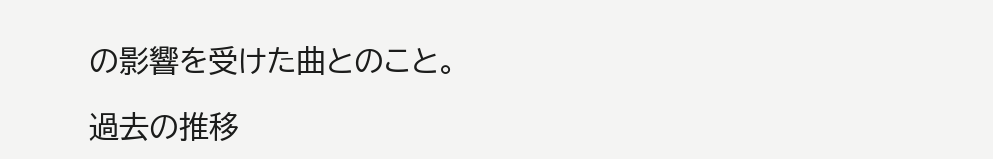の影響を受けた曲とのこと。

過去の推移